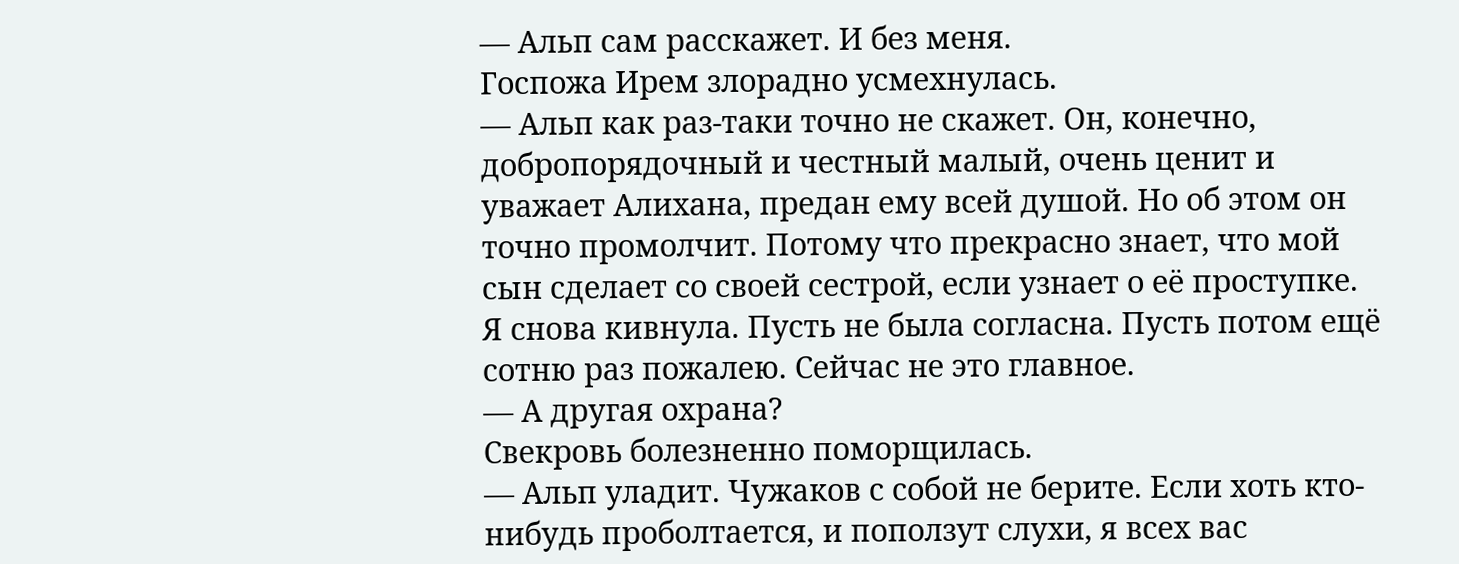— Альп сам расскажет. И без меня.
Госпожа Ирем злорадно усмехнулась.
— Альп как раз-таки точно не скажет. Он, конечно, добропорядочный и честный малый, очень ценит и уважает Алихана, предан ему всей душой. Но об этом он точно промолчит. Потому что прекрасно знает, что мой сын сделает со своей сестрой, если узнает о её проступке.
Я снова кивнула. Пусть не была согласна. Пусть потом ещё сотню раз пожалею. Сейчас не это главное.
— А другая охрана?
Свекровь болезненно поморщилась.
— Альп уладит. Чужаков с собой не берите. Если хоть кто-нибудь проболтается, и поползут слухи, я всех вас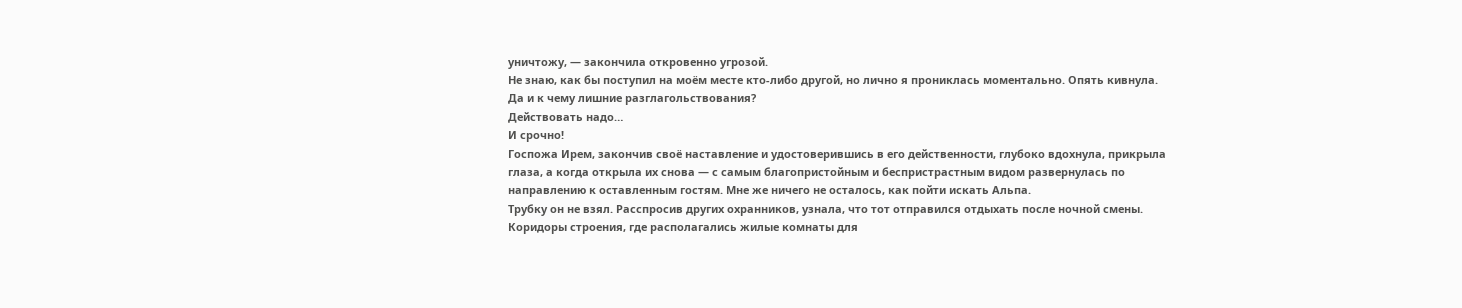уничтожу, — закончила откровенно угрозой.
Не знаю, как бы поступил на моём месте кто-либо другой, но лично я прониклась моментально. Опять кивнула.
Да и к чему лишние разглагольствования?
Действовать надо…
И срочно!
Госпожа Ирем, закончив своё наставление и удостоверившись в его действенности, глубоко вдохнула, прикрыла глаза, а когда открыла их снова — с самым благопристойным и беспристрастным видом развернулась по направлению к оставленным гостям. Мне же ничего не осталось, как пойти искать Альпа.
Трубку он не взял. Расспросив других охранников, узнала, что тот отправился отдыхать после ночной смены. Коридоры строения, где располагались жилые комнаты для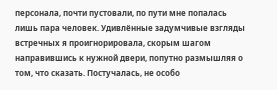персонала, почти пустовали, по пути мне попалась лишь пара человек. Удивлённые задумчивые взгляды встречных я проигнорировала, скорым шагом направившись к нужной двери, попутно размышляя о том, что сказать. Постучалась, не особо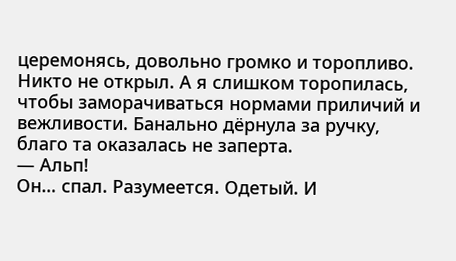церемонясь, довольно громко и торопливо. Никто не открыл. А я слишком торопилась, чтобы заморачиваться нормами приличий и вежливости. Банально дёрнула за ручку, благо та оказалась не заперта.
— Альп!
Он… спал. Разумеется. Одетый. И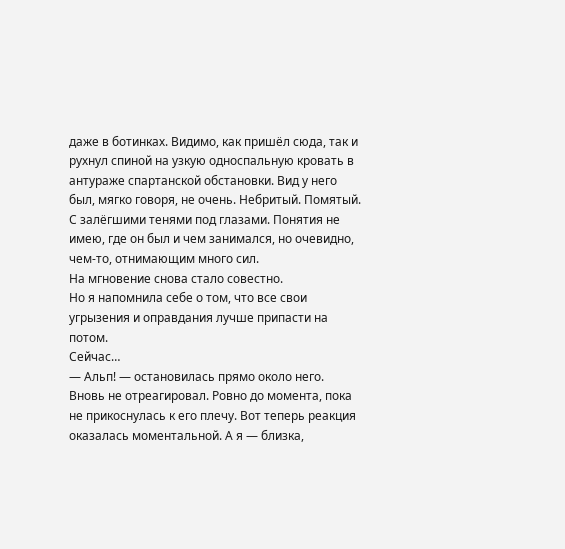даже в ботинках. Видимо, как пришёл сюда, так и рухнул спиной на узкую односпальную кровать в антураже спартанской обстановки. Вид у него был, мягко говоря, не очень. Небритый. Помятый. С залёгшими тенями под глазами. Понятия не имею, где он был и чем занимался, но очевидно, чем-то, отнимающим много сил.
На мгновение снова стало совестно.
Но я напомнила себе о том, что все свои угрызения и оправдания лучше припасти на потом.
Сейчас…
— Альп! — остановилась прямо около него.
Вновь не отреагировал. Ровно до момента, пока не прикоснулась к его плечу. Вот теперь реакция оказалась моментальной. А я — близка,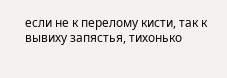если не к перелому кисти, так к вывиху запястья, тихонько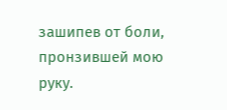зашипев от боли, пронзившей мою руку.